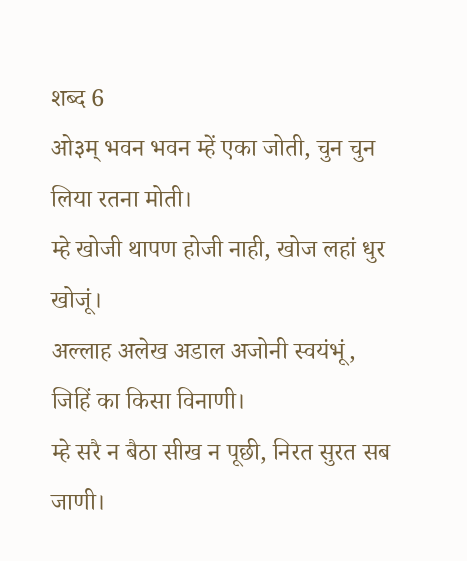शब्द 6
ओ३म् भवन भवन म्हें एका जोती, चुन चुन लिया रतना मोती।
म्हे खोजी थापण होजी नाही, खोज लहां धुर खोजूं।
अल्लाह अलेख अडाल अजोनी स्वयंभूं, जिहिं का किसा विनाणी।
म्हे सरै न बैठा सीख न पूछी, निरत सुरत सब जाणी।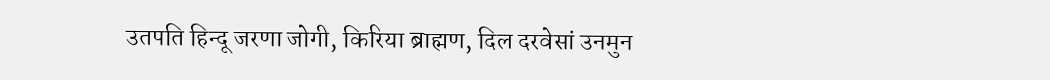उतपति हिन्दू जरणा जोगी, किरिया ब्राह्मण, दिल दरवेसां उनमुन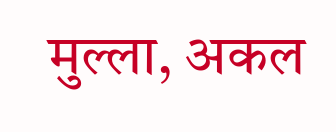मुल्ला, अकल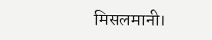मिसलमानी।